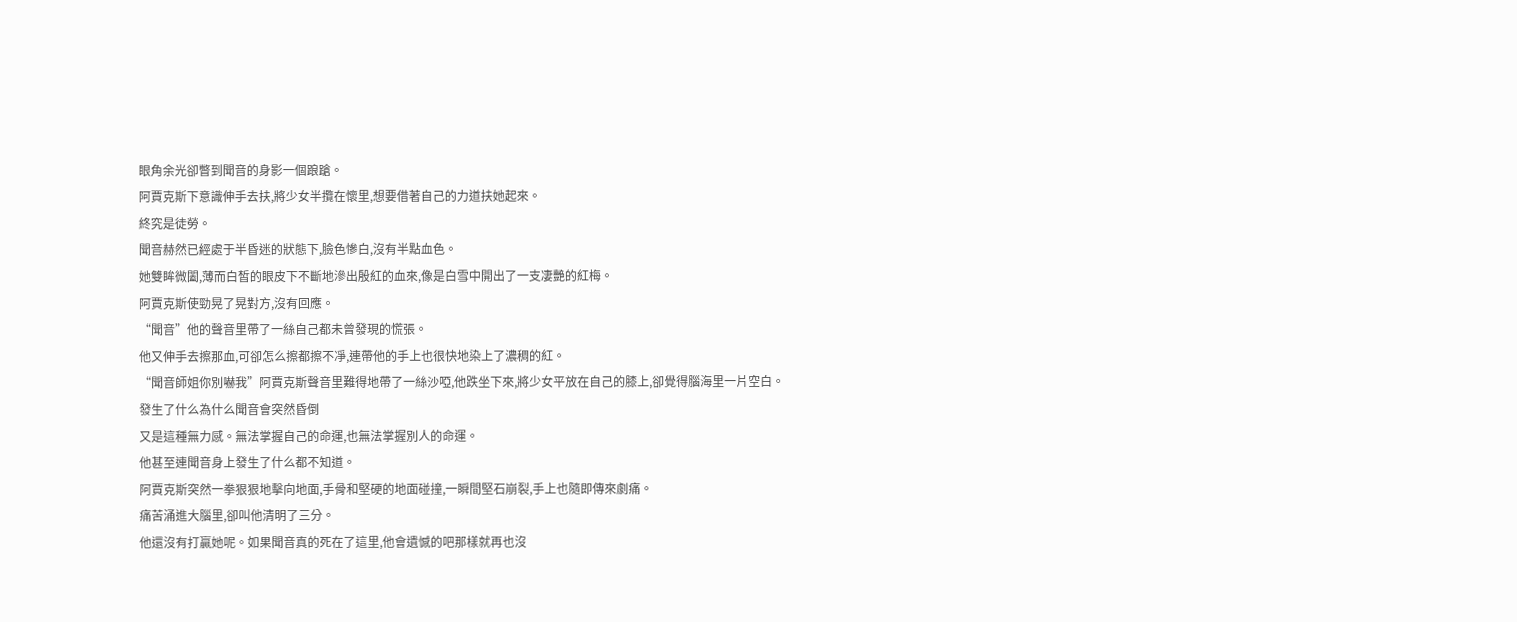眼角余光卻瞥到聞音的身影一個踉蹌。
阿賈克斯下意識伸手去扶,將少女半攬在懷里,想要借著自己的力道扶她起來。
終究是徒勞。
聞音赫然已經處于半昏迷的狀態下,臉色慘白,沒有半點血色。
她雙眸微闔,薄而白皙的眼皮下不斷地滲出殷紅的血來,像是白雪中開出了一支凄艷的紅梅。
阿賈克斯使勁晃了晃對方,沒有回應。
“聞音”他的聲音里帶了一絲自己都未曾發現的慌張。
他又伸手去擦那血,可卻怎么擦都擦不凈,連帶他的手上也很快地染上了濃稠的紅。
“聞音師姐你別嚇我”阿賈克斯聲音里難得地帶了一絲沙啞,他跌坐下來,將少女平放在自己的膝上,卻覺得腦海里一片空白。
發生了什么為什么聞音會突然昏倒
又是這種無力感。無法掌握自己的命運,也無法掌握別人的命運。
他甚至連聞音身上發生了什么都不知道。
阿賈克斯突然一拳狠狠地擊向地面,手骨和堅硬的地面碰撞,一瞬間堅石崩裂,手上也隨即傳來劇痛。
痛苦涌進大腦里,卻叫他清明了三分。
他還沒有打贏她呢。如果聞音真的死在了這里,他會遺憾的吧那樣就再也沒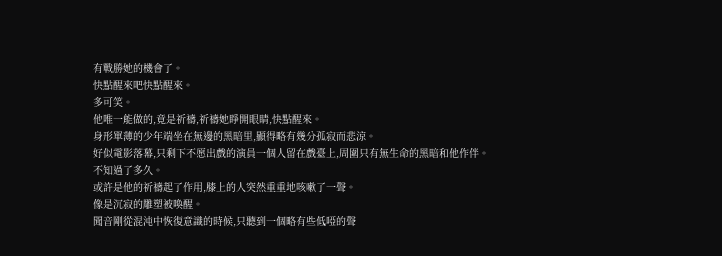有戰勝她的機會了。
快點醒來吧快點醒來。
多可笑。
他唯一能做的,竟是祈禱,祈禱她睜開眼睛,快點醒來。
身形單薄的少年端坐在無邊的黑暗里,顯得略有幾分孤寂而悲涼。
好似電影落幕,只剩下不愿出戲的演員一個人留在戲臺上,周圍只有無生命的黑暗和他作伴。
不知過了多久。
或許是他的祈禱起了作用,膝上的人突然重重地咳嗽了一聲。
像是沉寂的雕塑被喚醒。
聞音剛從混沌中恢復意識的時候,只聽到一個略有些低啞的聲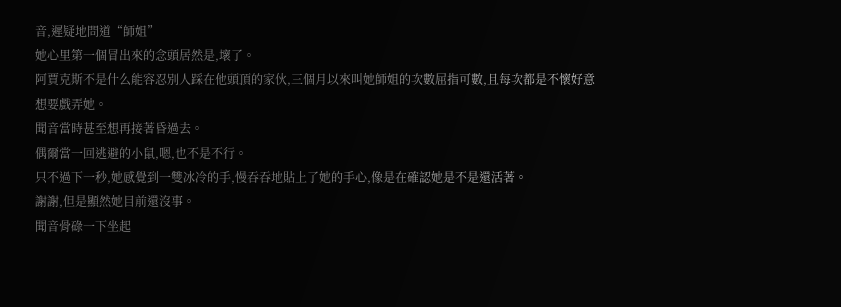音,遲疑地問道“師姐”
她心里第一個冒出來的念頭居然是,壞了。
阿賈克斯不是什么能容忍別人踩在他頭頂的家伙,三個月以來叫她師姐的次數屈指可數,且每次都是不懷好意想要戲弄她。
聞音當時甚至想再接著昏過去。
偶爾當一回逃避的小鼠,嗯,也不是不行。
只不過下一秒,她感覺到一雙冰冷的手,慢吞吞地貼上了她的手心,像是在確認她是不是還活著。
謝謝,但是顯然她目前還沒事。
聞音骨碌一下坐起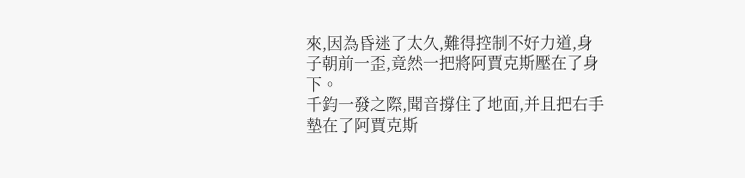來,因為昏迷了太久,難得控制不好力道,身子朝前一歪,竟然一把將阿賈克斯壓在了身下。
千鈞一發之際,聞音撐住了地面,并且把右手墊在了阿賈克斯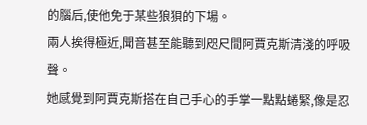的腦后,使他免于某些狼狽的下場。
兩人挨得極近,聞音甚至能聽到咫尺間阿賈克斯清淺的呼吸聲。
她感覺到阿賈克斯搭在自己手心的手掌一點點蜷緊,像是忍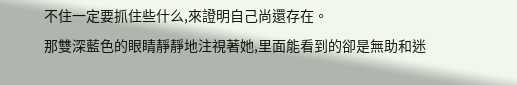不住一定要抓住些什么,來證明自己尚還存在。
那雙深藍色的眼睛靜靜地注視著她,里面能看到的卻是無助和迷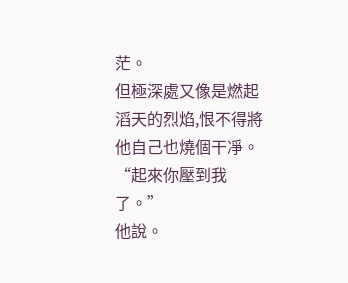茫。
但極深處又像是燃起滔天的烈焰,恨不得將他自己也燒個干凈。
“起來你壓到我了。”
他說。